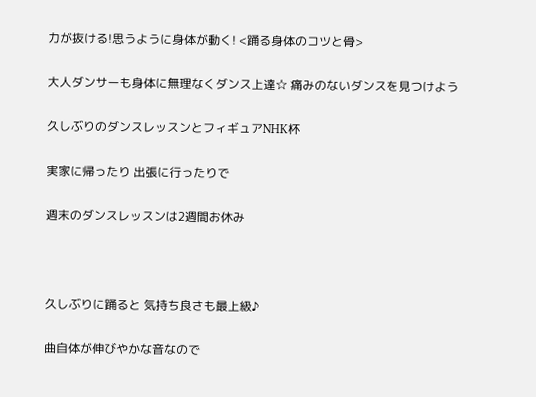力が抜ける!思うように身体が動く! <踊る身体のコツと骨>

大人ダンサーも身体に無理なくダンス上達☆ 痛みのないダンスを見つけよう

久しぶりのダンスレッスンとフィギュアNHK杯

実家に帰ったり 出張に行ったりで

週末のダンスレッスンは2週間お休み



久しぶりに踊ると 気持ち良さも最上級♪

曲自体が伸びやかな音なので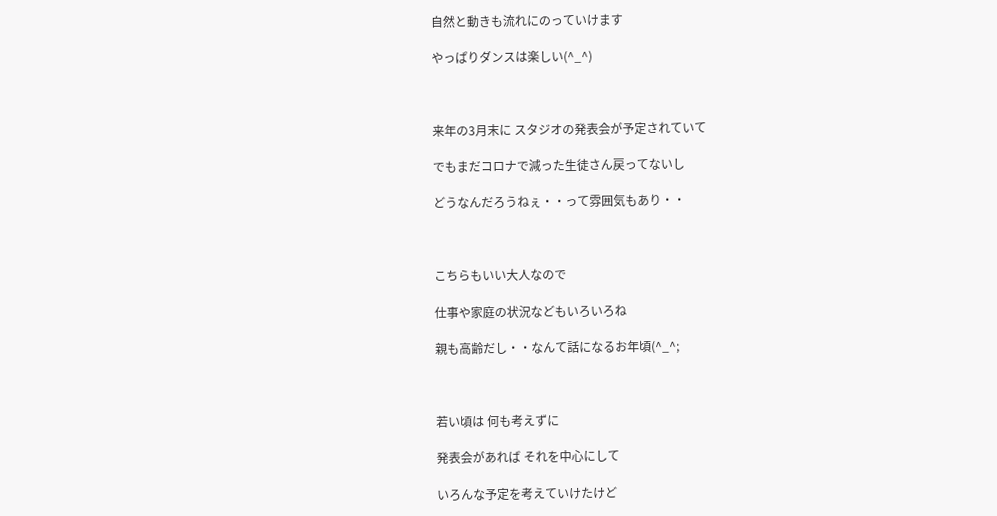自然と動きも流れにのっていけます

やっぱりダンスは楽しい(^_^)



来年の3月末に スタジオの発表会が予定されていて

でもまだコロナで減った生徒さん戻ってないし

どうなんだろうねぇ・・って雰囲気もあり・・



こちらもいい大人なので

仕事や家庭の状況などもいろいろね

親も高齢だし・・なんて話になるお年頃(^_^;



若い頃は 何も考えずに

発表会があれば それを中心にして

いろんな予定を考えていけたけど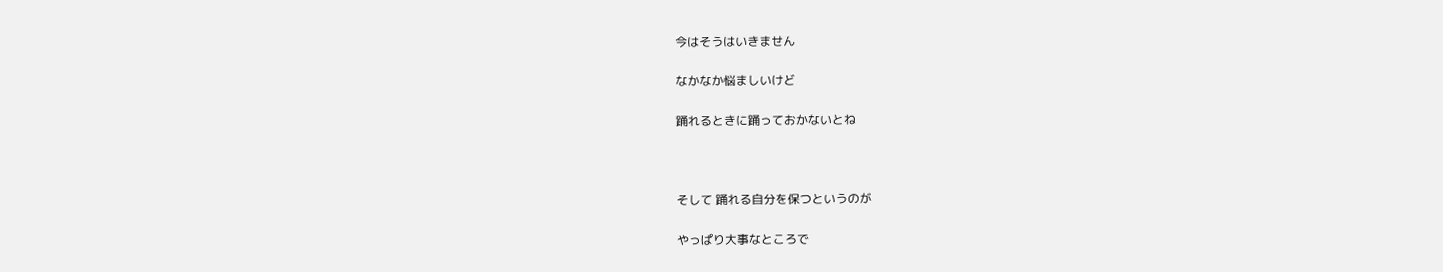今はそうはいきません

なかなか悩ましいけど

踊れるときに踊っておかないとね



そして 踊れる自分を保つというのが

やっぱり大事なところで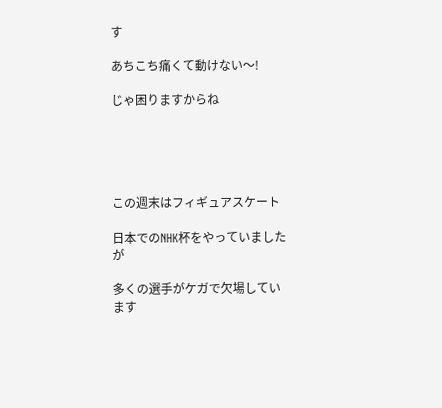す

あちこち痛くて動けない〜!

じゃ困りますからね





この週末はフィギュアスケート

日本でのNHK杯をやっていましたが

多くの選手がケガで欠場しています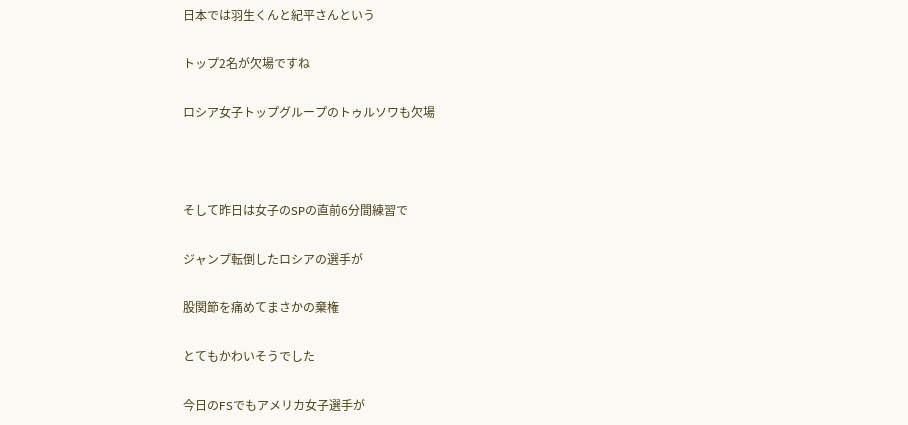日本では羽生くんと紀平さんという

トップ2名が欠場ですね

ロシア女子トップグループのトゥルソワも欠場



そして昨日は女子のSPの直前6分間練習で

ジャンプ転倒したロシアの選手が

股関節を痛めてまさかの棄権

とてもかわいそうでした

今日のFSでもアメリカ女子選手が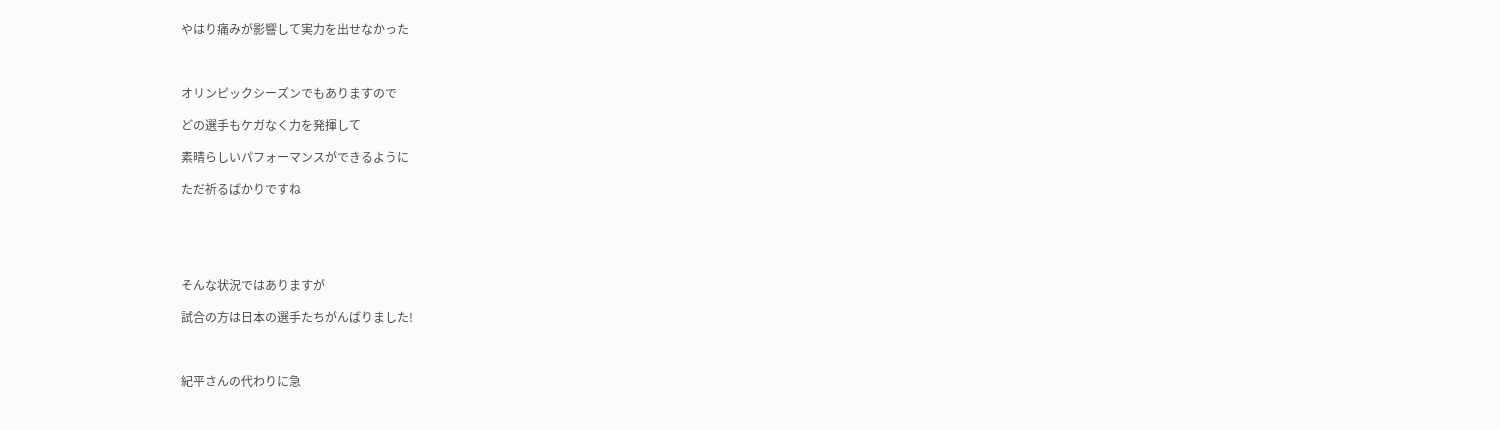やはり痛みが影響して実力を出せなかった



オリンピックシーズンでもありますので

どの選手もケガなく力を発揮して

素晴らしいパフォーマンスができるように

ただ祈るばかりですね





そんな状況ではありますが

試合の方は日本の選手たちがんばりました!



紀平さんの代わりに急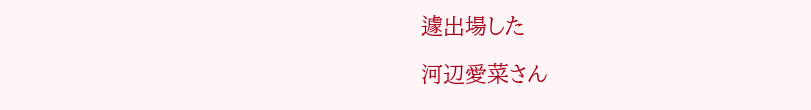遽出場した

河辺愛菜さん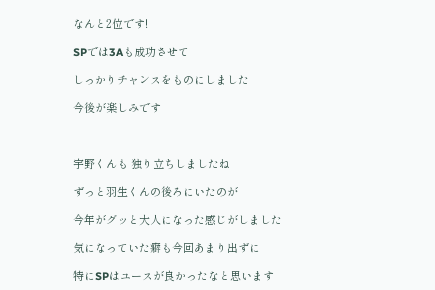なんと2位です!

SPでは3Aも成功させて

しっかりチャンスをものにしました

今後が楽しみです



宇野くんも 独り立ちしましたね

ずっと羽生くんの後ろにいたのが

今年がグッと大人になった感じがしました

気になっていた癖も今回あまり出ずに

特にSPはユースが良かったなと思います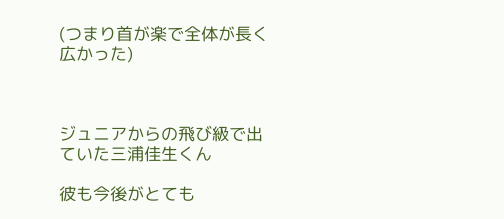(つまり首が楽で全体が長く広かった)



ジュニアからの飛び級で出ていた三浦佳生くん

彼も今後がとても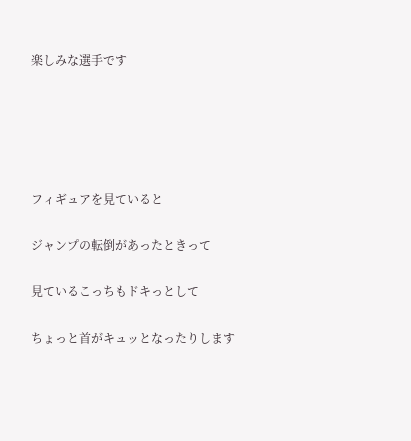楽しみな選手です





フィギュアを見ていると

ジャンプの転倒があったときって

見ているこっちもドキっとして

ちょっと首がキュッとなったりします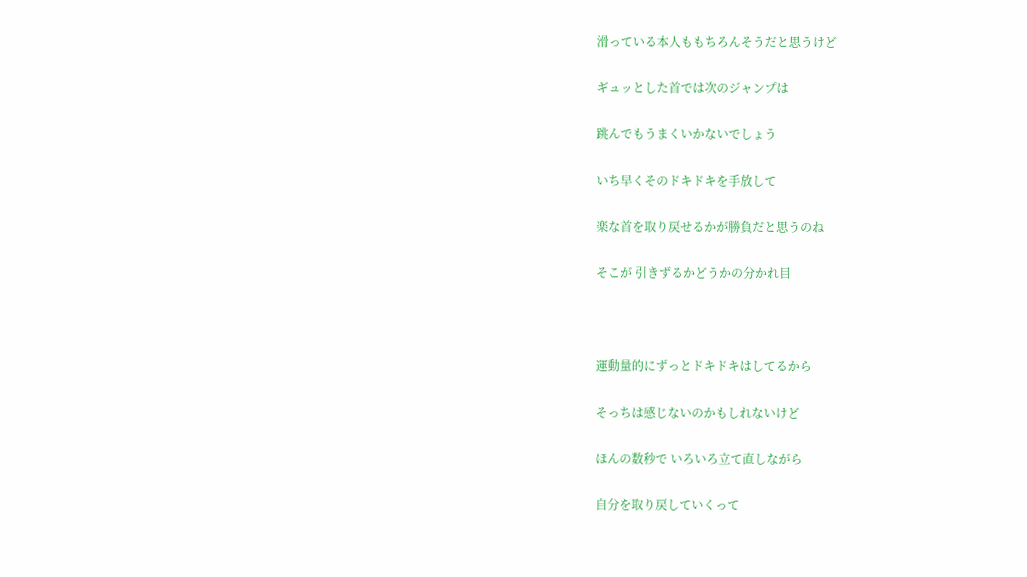滑っている本人ももちろんそうだと思うけど

ギュッとした首では次のジャンプは

跳んでもうまくいかないでしょう

いち早くそのドキドキを手放して

楽な首を取り戻せるかが勝負だと思うのね

そこが 引きずるかどうかの分かれ目



運動量的にずっとドキドキはしてるから

そっちは感じないのかもしれないけど

ほんの数秒で いろいろ立て直しながら

自分を取り戻していくって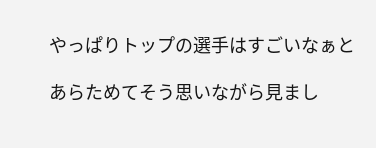やっぱりトップの選手はすごいなぁと

あらためてそう思いながら見まし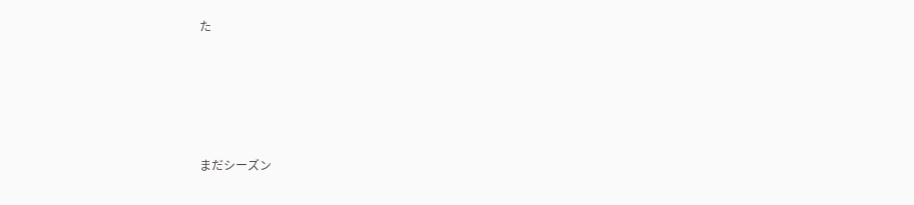た







まだシーズン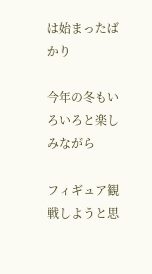は始まったばかり

今年の冬もいろいろと楽しみながら

フィギュア観戦しようと思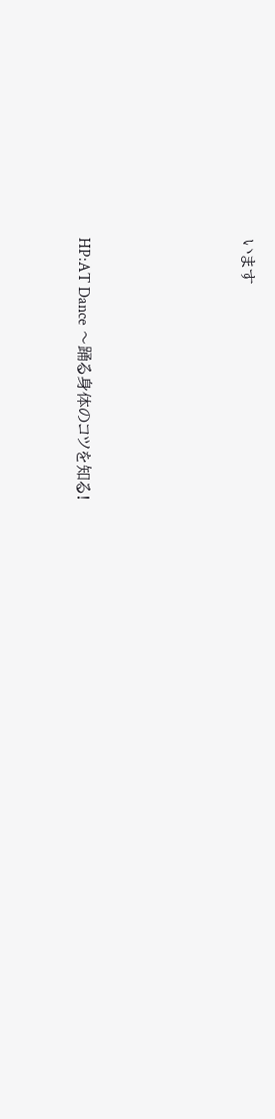います





HP:AT Dance 〜踊る身体のコツを知る!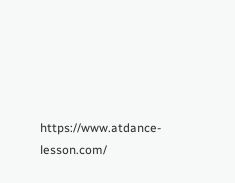https://www.atdance-lesson.com/